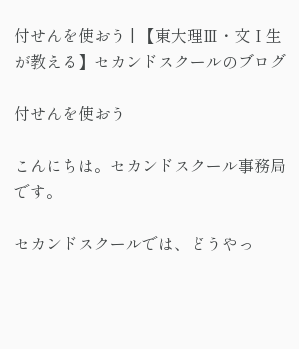付せんを使おう | 【東大理Ⅲ・文Ⅰ生が教える】セカンドスクールのブログ

付せんを使おう

こんにちは。セカンドスクール事務局です。

セカンドスクールでは、どうやっ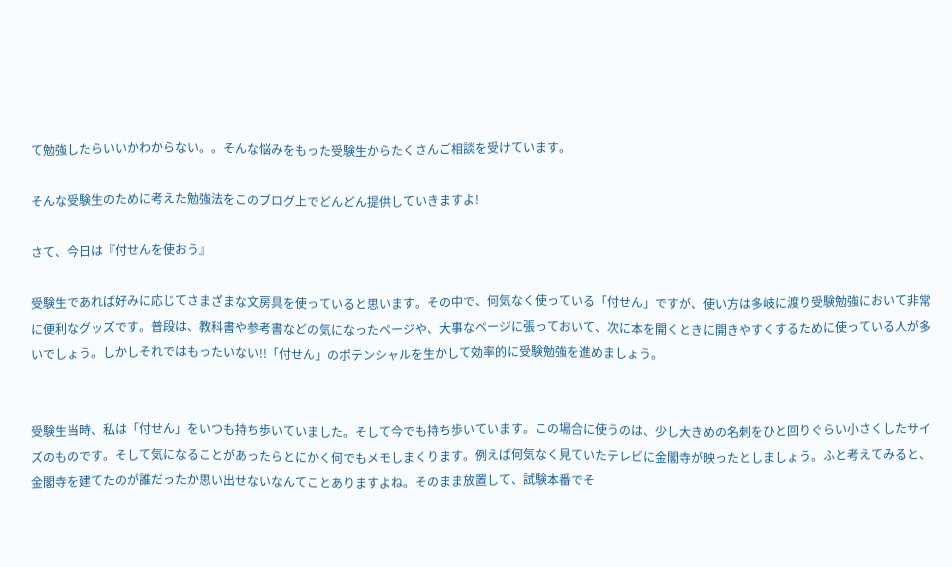て勉強したらいいかわからない。。そんな悩みをもった受験生からたくさんご相談を受けています。

そんな受験生のために考えた勉強法をこのブログ上でどんどん提供していきますよ!

さて、今日は『付せんを使おう』

受験生であれば好みに応じてさまざまな文房具を使っていると思います。その中で、何気なく使っている「付せん」ですが、使い方は多岐に渡り受験勉強において非常に便利なグッズです。普段は、教科書や参考書などの気になったページや、大事なページに張っておいて、次に本を開くときに開きやすくするために使っている人が多いでしょう。しかしそれではもったいない!!「付せん」のポテンシャルを生かして効率的に受験勉強を進めましょう。


受験生当時、私は「付せん」をいつも持ち歩いていました。そして今でも持ち歩いています。この場合に使うのは、少し大きめの名刺をひと回りぐらい小さくしたサイズのものです。そして気になることがあったらとにかく何でもメモしまくります。例えば何気なく見ていたテレビに金閣寺が映ったとしましょう。ふと考えてみると、金閣寺を建てたのが誰だったか思い出せないなんてことありますよね。そのまま放置して、試験本番でそ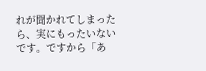れが聞かれてしまったら、実にもったいないです。ですから「あ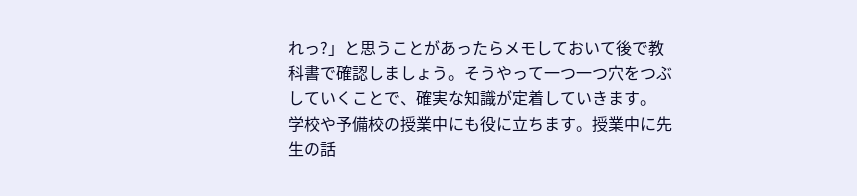れっ?」と思うことがあったらメモしておいて後で教科書で確認しましょう。そうやって一つ一つ穴をつぶしていくことで、確実な知識が定着していきます。
学校や予備校の授業中にも役に立ちます。授業中に先生の話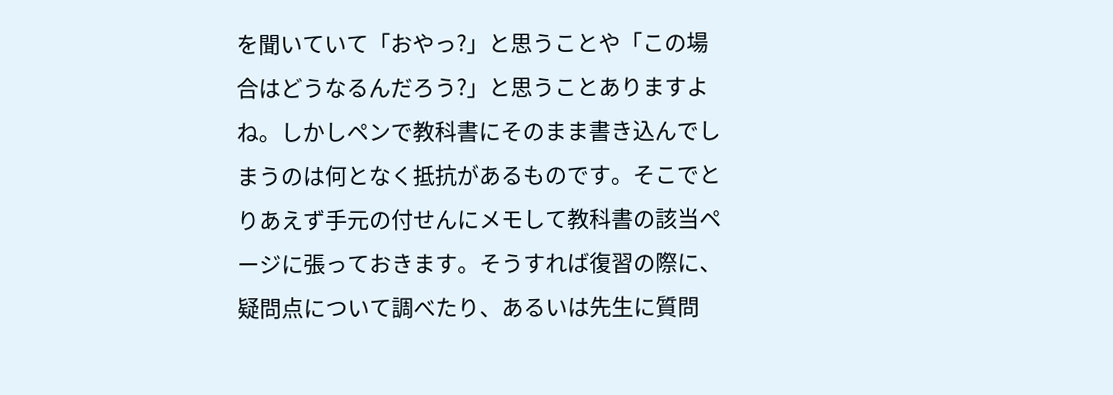を聞いていて「おやっ?」と思うことや「この場合はどうなるんだろう?」と思うことありますよね。しかしペンで教科書にそのまま書き込んでしまうのは何となく抵抗があるものです。そこでとりあえず手元の付せんにメモして教科書の該当ページに張っておきます。そうすれば復習の際に、疑問点について調べたり、あるいは先生に質問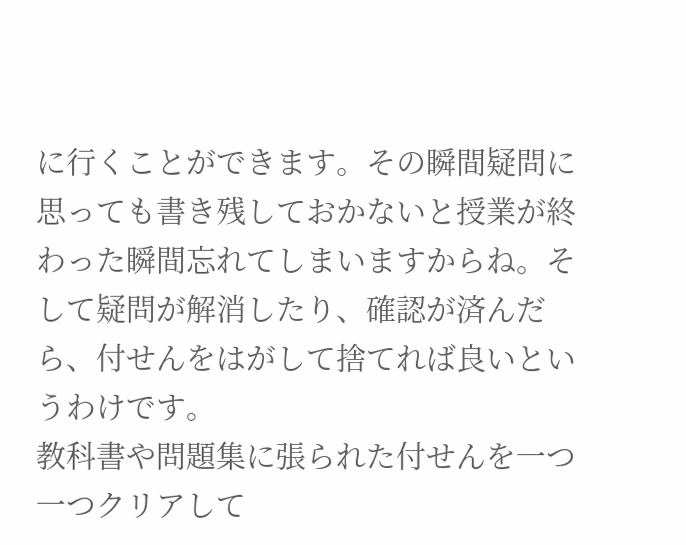に行くことができます。その瞬間疑問に思っても書き残しておかないと授業が終わった瞬間忘れてしまいますからね。そして疑問が解消したり、確認が済んだら、付せんをはがして捨てれば良いというわけです。
教科書や問題集に張られた付せんを一つ一つクリアして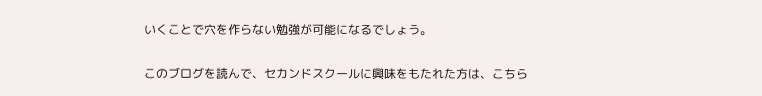いくことで穴を作らない勉強が可能になるでしょう。

このブログを読んで、セカンドスクールに興味をもたれた方は、こちら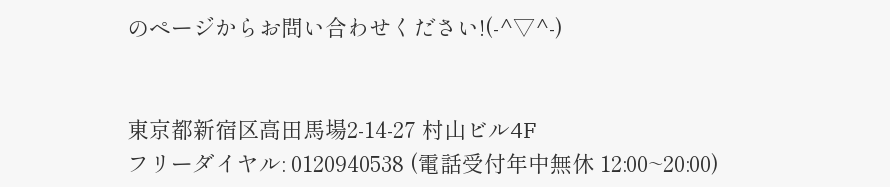のページからお問い合わせください!(‐^▽^‐)


東京都新宿区高田馬場2-14-27 村山ビル4F
フリーダイヤル: 0120940538 (電話受付年中無休 12:00~20:00)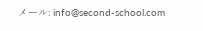メール: info@second-school.com